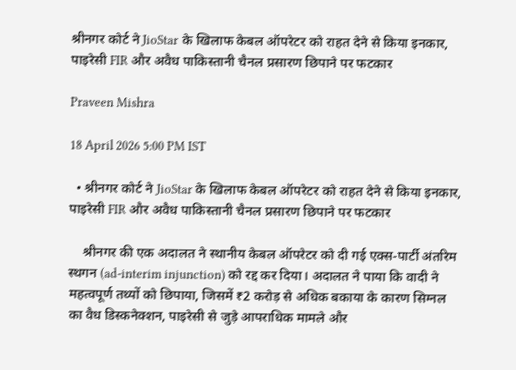श्रीनगर कोर्ट ने JioStar के खिलाफ केबल ऑपरेटर को राहत देने से किया इनकार, पाइरेसी FIR और अवैध पाकिस्तानी चैनल प्रसारण छिपाने पर फटकार

Praveen Mishra

18 April 2026 5:00 PM IST

  • श्रीनगर कोर्ट ने JioStar के खिलाफ केबल ऑपरेटर को राहत देने से किया इनकार, पाइरेसी FIR और अवैध पाकिस्तानी चैनल प्रसारण छिपाने पर फटकार

    श्रीनगर की एक अदालत ने स्थानीय केबल ऑपरेटर को दी गई एक्स-पार्टी अंतरिम स्थगन (ad-interim injunction) को रद्द कर दिया। अदालत ने पाया कि वादी ने महत्वपूर्ण तथ्यों को छिपाया, जिसमें ₹2 करोड़ से अधिक बकाया के कारण सिग्नल का वैध डिस्कनेक्शन, पाइरेसी से जुड़े आपराधिक मामले और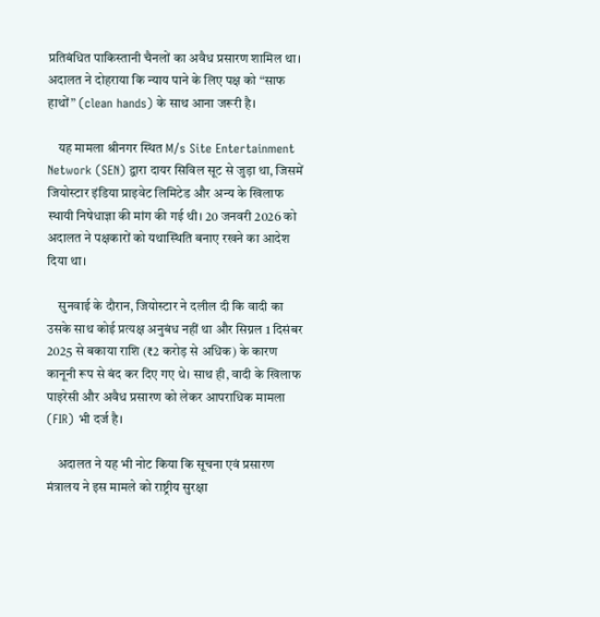प्रतिबंधित पाकिस्तानी चैनलों का अवैध प्रसारण शामिल था। अदालत ने दोहराया कि न्याय पाने के लिए पक्ष को “साफ हाथों” (clean hands) के साथ आना जरूरी है।

    यह मामला श्रीनगर स्थित M/s Site Entertainment Network (SEN) द्वारा दायर सिविल सूट से जुड़ा था, जिसमें जियोस्टार इंडिया प्राइवेट लिमिटेड और अन्य के खिलाफ स्थायी निषेधाज्ञा की मांग की गई थी। 20 जनवरी 2026 को अदालत ने पक्षकारों को यथास्थिति बनाए रखने का आदेश दिया था।

    सुनवाई के दौरान, जियोस्टार ने दलील दी कि वादी का उसके साथ कोई प्रत्यक्ष अनुबंध नहीं था और सिग्नल 1 दिसंबर 2025 से बकाया राशि (₹2 करोड़ से अधिक) के कारण कानूनी रूप से बंद कर दिए गए थे। साथ ही, वादी के खिलाफ पाइरेसी और अवैध प्रसारण को लेकर आपराधिक मामला (FIR) भी दर्ज है।

    अदालत ने यह भी नोट किया कि सूचना एवं प्रसारण मंत्रालय ने इस मामले को राष्ट्रीय सुरक्षा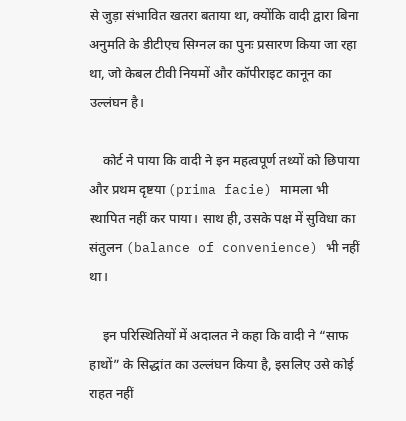से जुड़ा संभावित खतरा बताया था, क्योंकि वादी द्वारा बिना अनुमति के डीटीएच सिग्नल का पुनः प्रसारण किया जा रहा था, जो केबल टीवी नियमों और कॉपीराइट कानून का उल्लंघन है।

    कोर्ट ने पाया कि वादी ने इन महत्वपूर्ण तथ्यों को छिपाया और प्रथम दृष्टया (prima facie) मामला भी स्थापित नहीं कर पाया। साथ ही, उसके पक्ष में सुविधा का संतुलन (balance of convenience) भी नहीं था।

    इन परिस्थितियों में अदालत ने कहा कि वादी ने “साफ हाथों” के सिद्धांत का उल्लंघन किया है, इसलिए उसे कोई राहत नहीं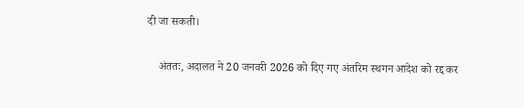दी जा सकती।

    अंततः, अदालत ने 20 जनवरी 2026 को दिए गए अंतरिम स्थगन आदेश को रद्द कर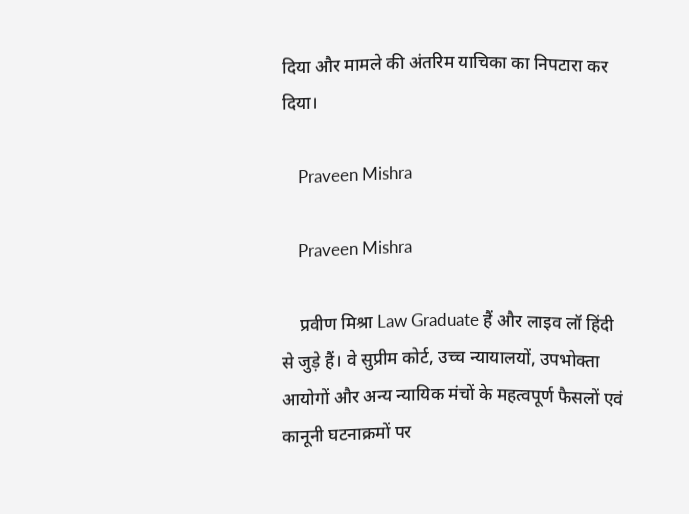दिया और मामले की अंतरिम याचिका का निपटारा कर दिया।

    Praveen Mishra

    Praveen Mishra

    प्रवीण मिश्रा Law Graduate हैं और लाइव लॉ हिंदी से जुड़े हैं। वे सुप्रीम कोर्ट, उच्च न्यायालयों, उपभोक्ता आयोगों और अन्य न्यायिक मंचों के महत्वपूर्ण फैसलों एवं कानूनी घटनाक्रमों पर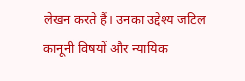लेखन करते हैं। उनका उद्देश्य जटिल कानूनी विषयों और न्यायिक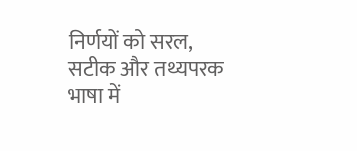निर्णयों को सरल, सटीक और तथ्यपरक भाषा में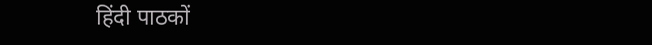हिंदी पाठकों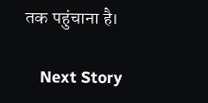तक पहुंचाना है।

    Next Story